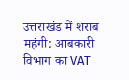उत्तराखंड में शराब महंगी: आबकारी विभाग का VAT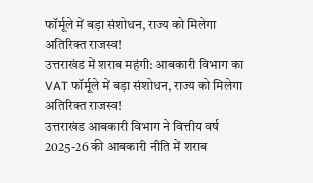फॉर्मूले में बड़ा संशोधन, राज्य को मिलेगा अतिरिक्त राजस्व!
उत्तराखंड में शराब महंगी: आबकारी विभाग का VAT फॉर्मूले में बड़ा संशोधन, राज्य को मिलेगा अतिरिक्त राजस्व!
उत्तराखंड आबकारी विभाग ने वित्तीय वर्ष 2025-26 की आबकारी नीति में शराब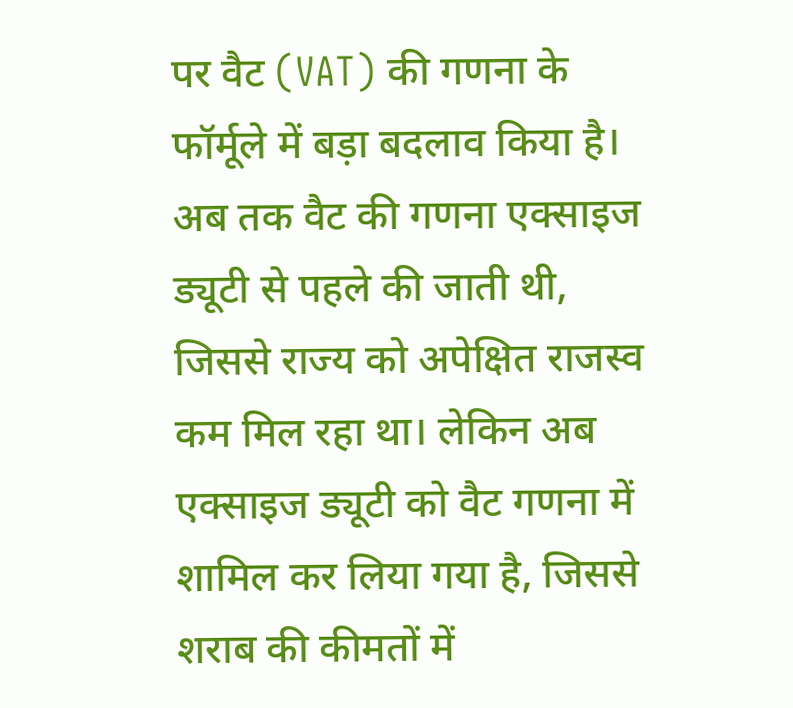पर वैट (VAT) की गणना के फॉर्मूले में बड़ा बदलाव किया है। अब तक वैट की गणना एक्साइज ड्यूटी से पहले की जाती थी, जिससे राज्य को अपेक्षित राजस्व कम मिल रहा था। लेकिन अब एक्साइज ड्यूटी को वैट गणना में शामिल कर लिया गया है, जिससे शराब की कीमतों में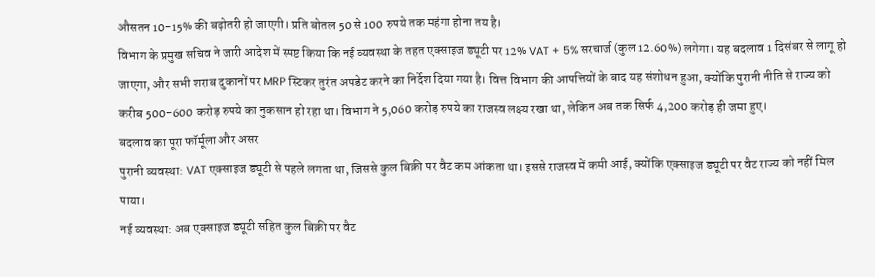औसतन 10-15% की बढ़ोतरी हो जाएगी। प्रति बोतल 50 से 100 रुपये तक महंगा होना तय है।
विभाग के प्रमुख सचिव ने जारी आदेश में स्पष्ट किया कि नई व्यवस्था के तहत एक्साइज ड्यूटी पर 12% VAT + 5% सरचार्ज (कुल 12.60%) लगेगा। यह बदलाव 1 दिसंबर से लागू हो जाएगा, और सभी शराब दुकानों पर MRP स्टिकर तुरंत अपडेट करने का निर्देश दिया गया है। वित्त विभाग की आपत्तियों के बाद यह संशोधन हुआ, क्योंकि पुरानी नीति से राज्य को करीब 500-600 करोड़ रुपये का नुकसान हो रहा था। विभाग ने 5,060 करोड़ रुपये का राजस्व लक्ष्य रखा था, लेकिन अब तक सिर्फ 4,200 करोड़ ही जमा हुए।
बदलाव का पूरा फॉर्मूला और असर
पुरानी व्यवस्था: VAT एक्साइज ड्यूटी से पहले लगता था, जिससे कुल बिक्री पर वैट कम आंकता था। इससे राजस्व में कमी आई, क्योंकि एक्साइज ड्यूटी पर वैट राज्य को नहीं मिल पाया।
नई व्यवस्था: अब एक्साइज ड्यूटी सहित कुल बिक्री पर वैट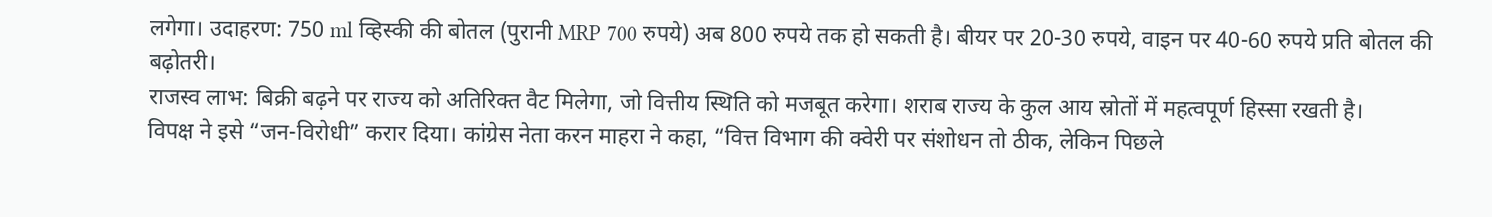लगेगा। उदाहरण: 750 ml व्हिस्की की बोतल (पुरानी MRP 700 रुपये) अब 800 रुपये तक हो सकती है। बीयर पर 20-30 रुपये, वाइन पर 40-60 रुपये प्रति बोतल की बढ़ोतरी।
राजस्व लाभ: बिक्री बढ़ने पर राज्य को अतिरिक्त वैट मिलेगा, जो वित्तीय स्थिति को मजबूत करेगा। शराब राज्य के कुल आय स्रोतों में महत्वपूर्ण हिस्सा रखती है।
विपक्ष ने इसे “जन-विरोधी” करार दिया। कांग्रेस नेता करन माहरा ने कहा, “वित्त विभाग की क्वेरी पर संशोधन तो ठीक, लेकिन पिछले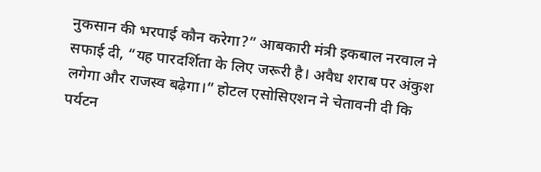नुकसान की भरपाई कौन करेगा?” आबकारी मंत्री इकबाल नरवाल ने सफाई दी, “यह पारदर्शिता के लिए जरूरी है। अवैध शराब पर अंकुश लगेगा और राजस्व बढ़ेगा।” होटल एसोसिएशन ने चेतावनी दी कि पर्यटन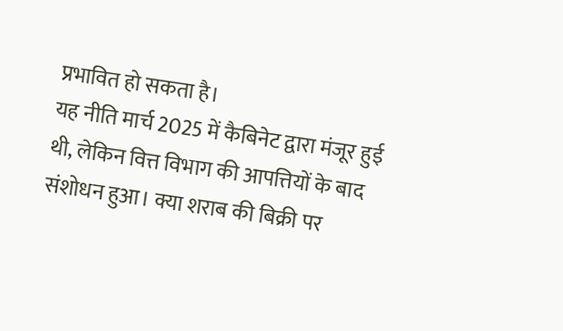प्रभावित हो सकता है।
यह नीति मार्च 2025 में कैबिनेट द्वारा मंजूर हुई थी, लेकिन वित्त विभाग की आपत्तियों के बाद संशोधन हुआ। क्या शराब की बिक्री पर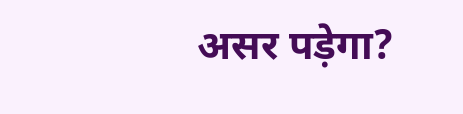असर पड़ेगा?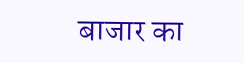बाजार का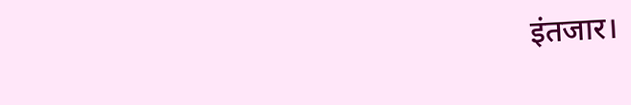इंतजार।